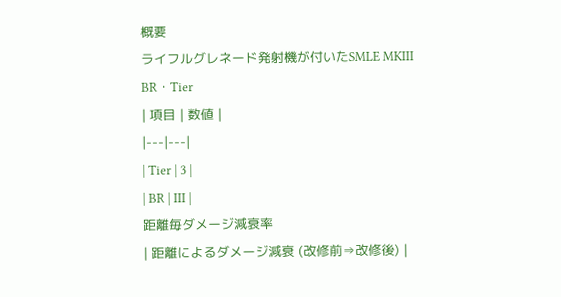概要
ライフルグレネード発射機が付いたSMLE MKIII
BR・Tier
| 項目 | 数値 |
|---|---|
| Tier | 3 |
| BR | III |
距離毎ダメージ減衰率
| 距離によるダメージ減衰 (改修前⇒改修後) |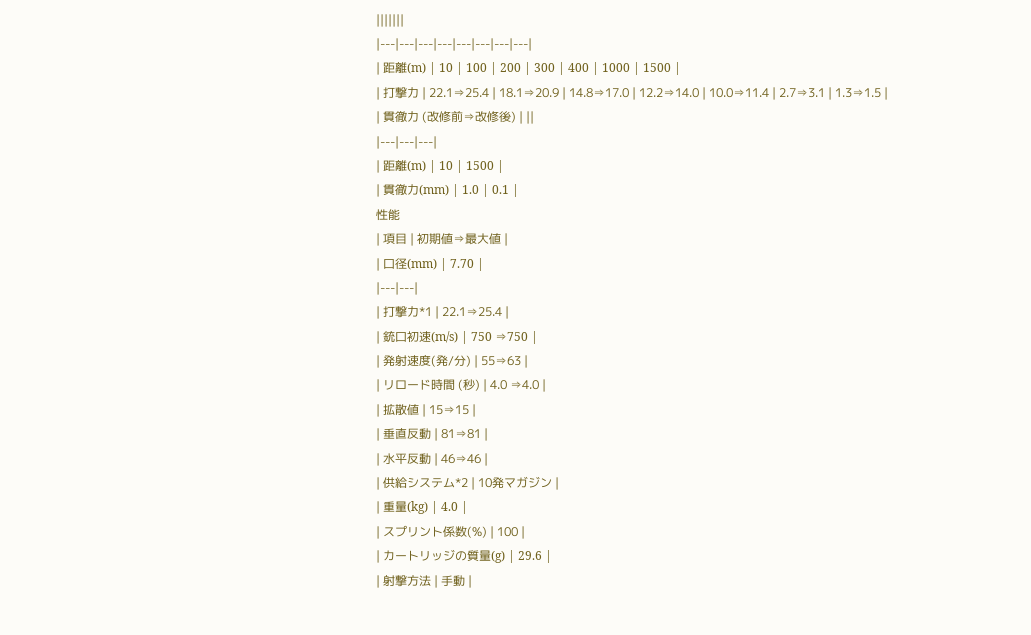|||||||
|---|---|---|---|---|---|---|---|
| 距離(m) | 10 | 100 | 200 | 300 | 400 | 1000 | 1500 |
| 打撃力 | 22.1⇒25.4 | 18.1⇒20.9 | 14.8⇒17.0 | 12.2⇒14.0 | 10.0⇒11.4 | 2.7⇒3.1 | 1.3⇒1.5 |
| 貫徹力 (改修前⇒改修後) | ||
|---|---|---|
| 距離(m) | 10 | 1500 |
| 貫徹力(mm) | 1.0 | 0.1 |
性能
| 項目 | 初期値⇒最大値 |
| 口径(mm) | 7.70 |
|---|---|
| 打撃力*1 | 22.1⇒25.4 |
| 銃口初速(m/s) | 750 ⇒750 |
| 発射速度(発/分) | 55⇒63 |
| リロード時間 (秒) | 4.0 ⇒4.0 |
| 拡散値 | 15⇒15 |
| 垂直反動 | 81⇒81 |
| 水平反動 | 46⇒46 |
| 供給システム*2 | 10発マガジン |
| 重量(kg) | 4.0 |
| スプリント係数(%) | 100 |
| カートリッジの質量(g) | 29.6 |
| 射撃方法 | 手動 |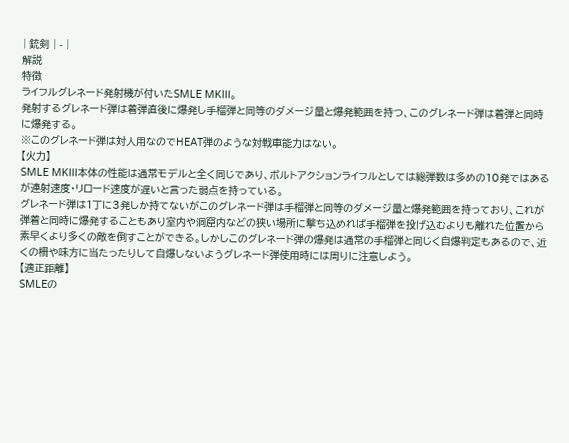| 銃剣 | - |
解説
特徴
ライフルグレネード発射機が付いたSMLE MKIII。
発射するグレネード弾は着弾直後に爆発し手榴弾と同等のダメージ量と爆発範囲を持つ、このグレネード弾は着弾と同時に爆発する。
※このグレネード弾は対人用なのでHEAT弾のような対戦車能力はない。
【火力】
SMLE MKIII本体の性能は通常モデルと全く同じであり、ボルトアクションライフルとしては総弾数は多めの10発ではあるが連射速度・リロード速度が遅いと言った弱点を持っている。
グレネード弾は1丁に3発しか持てないがこのグレネード弾は手榴弾と同等のダメージ量と爆発範囲を持っており、これが弾着と同時に爆発することもあり室内や洞窟内などの狭い場所に撃ち込めれば手榴弾を投げ込むよりも離れた位置から素早くより多くの敵を倒すことができる。しかしこのグレネード弾の爆発は通常の手榴弾と同じく自爆判定もあるので、近くの柵や味方に当たったりして自爆しないようグレネード弾使用時には周りに注意しよう。
【適正距離】
SMLEの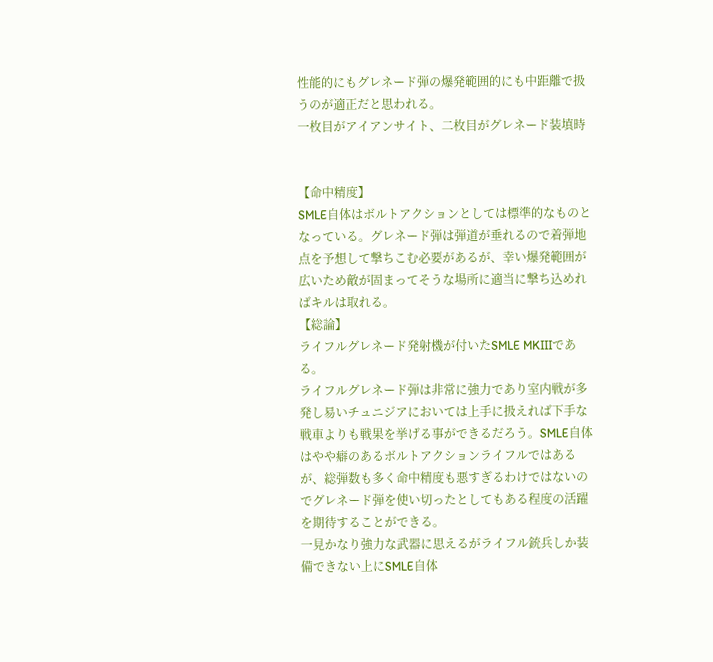性能的にもグレネード弾の爆発範囲的にも中距離で扱うのが適正だと思われる。
一枚目がアイアンサイト、二枚目がグレネード装填時


【命中精度】
SMLE自体はボルトアクションとしては標準的なものとなっている。グレネード弾は弾道が垂れるので着弾地点を予想して撃ちこむ必要があるが、幸い爆発範囲が広いため敵が固まってそうな場所に適当に撃ち込めればキルは取れる。
【総論】
ライフルグレネード発射機が付いたSMLE MKIIIである。
ライフルグレネード弾は非常に強力であり室内戦が多発し易いチュニジアにおいては上手に扱えれば下手な戦車よりも戦果を挙げる事ができるだろう。SMLE自体はやや癖のあるボルトアクションライフルではあるが、総弾数も多く命中精度も悪すぎるわけではないのでグレネード弾を使い切ったとしてもある程度の活躍を期待することができる。
一見かなり強力な武器に思えるがライフル銃兵しか装備できない上にSMLE自体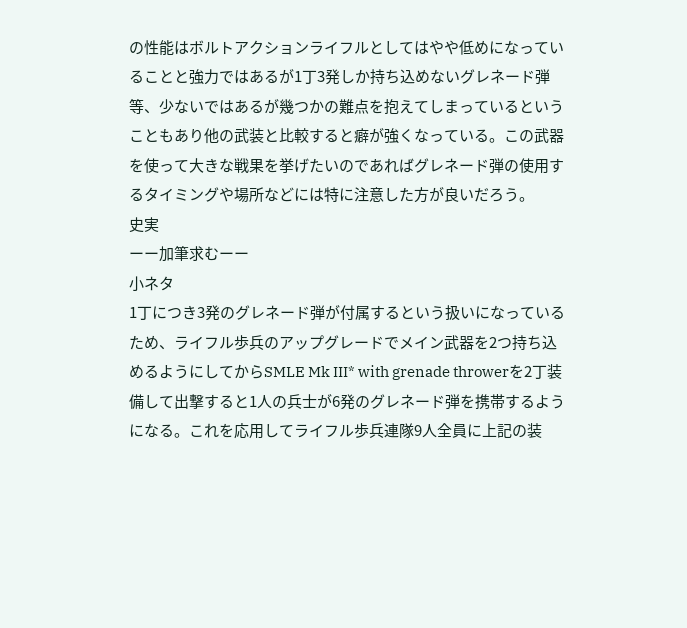の性能はボルトアクションライフルとしてはやや低めになっていることと強力ではあるが1丁3発しか持ち込めないグレネード弾等、少ないではあるが幾つかの難点を抱えてしまっているということもあり他の武装と比較すると癖が強くなっている。この武器を使って大きな戦果を挙げたいのであればグレネード弾の使用するタイミングや場所などには特に注意した方が良いだろう。
史実
ーー加筆求むーー
小ネタ
1丁につき3発のグレネード弾が付属するという扱いになっているため、ライフル歩兵のアップグレードでメイン武器を2つ持ち込めるようにしてからSMLE Mk III* with grenade throwerを2丁装備して出撃すると1人の兵士が6発のグレネード弾を携帯するようになる。これを応用してライフル歩兵連隊9人全員に上記の装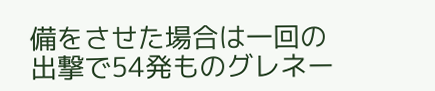備をさせた場合は一回の出撃で54発ものグレネー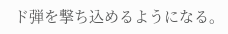ド弾を撃ち込めるようになる。